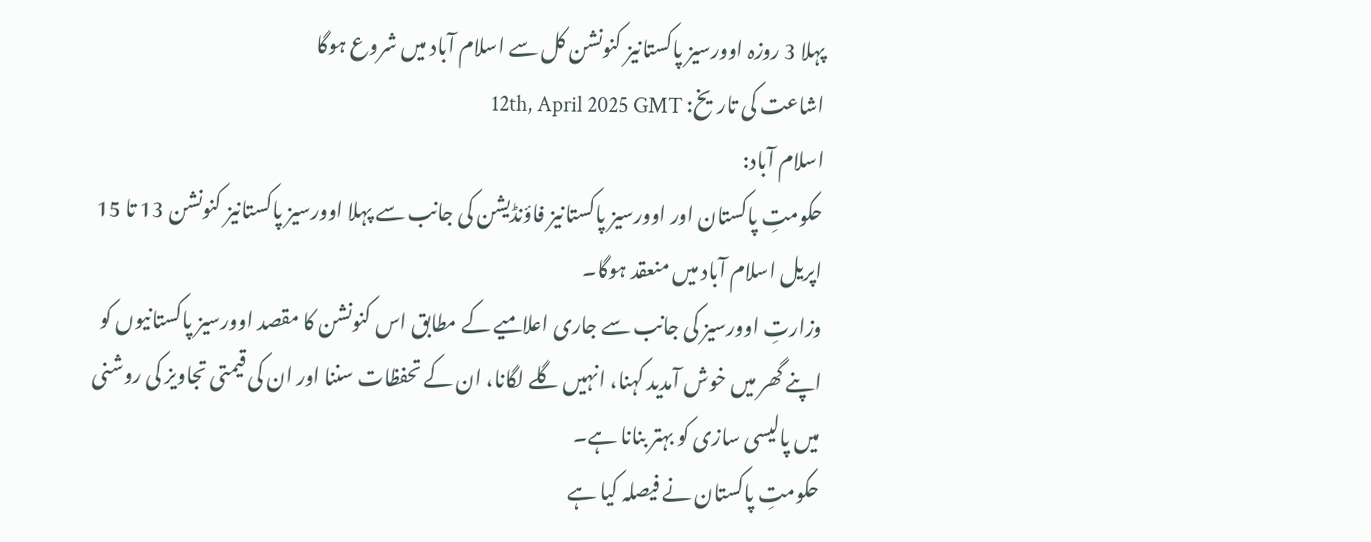پہلا 3 روزہ اوورسیز پاکستانیز کنونشن کل سے اسلام آباد میں شروع ہوگا
اشاعت کی تاریخ: 12th, April 2025 GMT
اسلام آباد:
حکومتِ پاکستان اور اوورسیز پاکستانیز فاؤنڈیشن کی جانب سے پہلا اوورسیز پاکستانیز کنونشن 13 تا 15 اپریل اسلام آباد میں منعقد ہوگا۔
وزارتِ اوورسیز کی جانب سے جاری اعلامیے کے مطابق اس کنونشن کا مقصد اوورسیز پاکستانیوں کو اپنے گھر میں خوش آمدید کہنا، انہیں گلے لگانا، ان کے تحفظات سننا اور ان کی قیمتی تجاویز کی روشنی میں پالیسی سازی کو بہتر بنانا ہے۔
حکومتِ پاکستان نے فیصلہ کیا ہے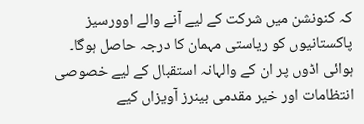کہ کنونشن میں شرکت کے لیے آنے والے اوورسیز پاکستانیوں کو ریاستی مہمان کا درجہ حاصل ہوگا۔ ہوائی اڈوں پر ان کے والہانہ استقبال کے لیے خصوصی انتظامات اور خیر مقدمی بینرز آویزاں کیے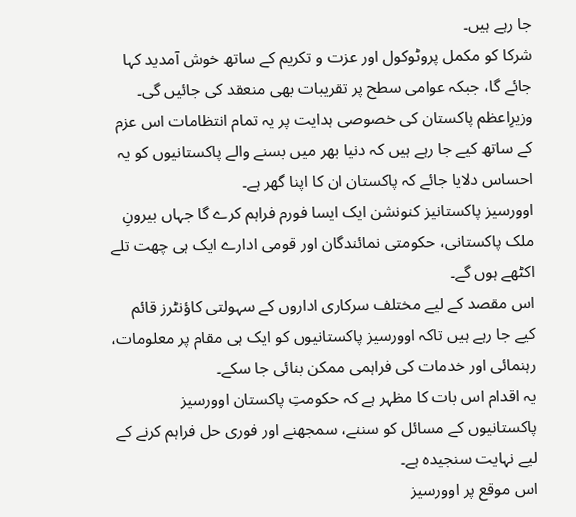جا رہے ہیں۔
شرکا کو مکمل پروٹوکول اور عزت و تکریم کے ساتھ خوش آمدید کہا جائے گا، جبکہ عوامی سطح پر تقریبات بھی منعقد کی جائیں گی۔
وزیرِاعظم پاکستان کی خصوصی ہدایت پر یہ تمام انتظامات اس عزم کے ساتھ کیے جا رہے ہیں کہ دنیا بھر میں بسنے والے پاکستانیوں کو یہ احساس دلایا جائے کہ پاکستان ان کا اپنا گھر ہے۔
اوورسیز پاکستانیز کنونشن ایک ایسا فورم فراہم کرے گا جہاں بیرونِ ملک پاکستانی، حکومتی نمائندگان اور قومی ادارے ایک ہی چھت تلے اکٹھے ہوں گے۔
اس مقصد کے لیے مختلف سرکاری اداروں کے سہولتی کاؤنٹرز قائم کیے جا رہے ہیں تاکہ اوورسیز پاکستانیوں کو ایک ہی مقام پر معلومات، رہنمائی اور خدمات کی فراہمی ممکن بنائی جا سکے۔
یہ اقدام اس بات کا مظہر ہے کہ حکومتِ پاکستان اوورسیز پاکستانیوں کے مسائل کو سننے، سمجھنے اور فوری حل فراہم کرنے کے لیے نہایت سنجیدہ ہے۔
اس موقع پر اوورسیز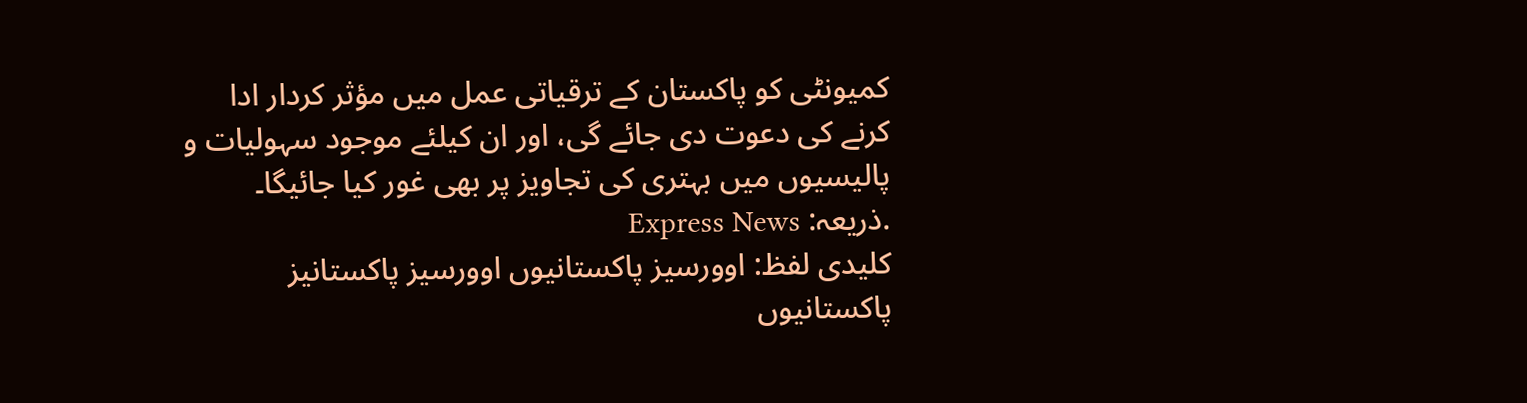کمیونٹی کو پاکستان کے ترقیاتی عمل میں مؤثر کردار ادا کرنے کی دعوت دی جائے گی، اور ان کیلئے موجود سہولیات و پالیسیوں میں بہتری کی تجاویز پر بھی غور کیا جائیگا۔
.ذریعہ: Express News
کلیدی لفظ: اوورسیز پاکستانیوں اوورسیز پاکستانیز پاکستانیوں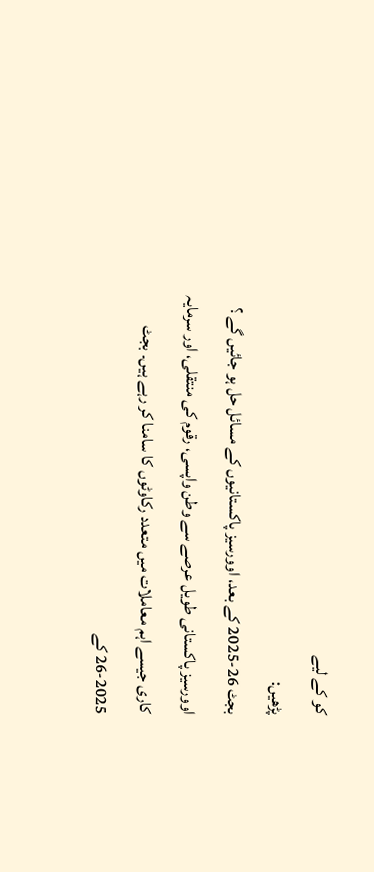کو کے لیے
پڑھیں:
بجٹ 26-2025 کے بعد، اوورسیز پاکستانیوں کے مسائل حل ہو جائیں گے ؟
اوورسیز پاکستانی طویل عرصے سے وطن واپسی، رقوم کی منتقلی، اور سرمایہ کاری جیسے اہم معاملات میں متعدد رکاوٹوں کا سامنا کر رہے ہیں۔ بجٹ 2025-26 کے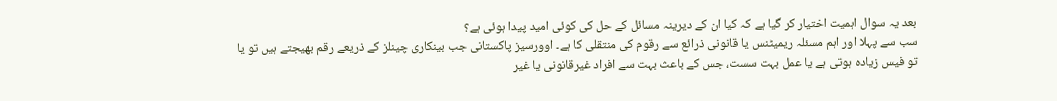بعد یہ سوال اہمیت اختیار کر گیا ہے کہ کیا ان کے دیرینہ مسائل کے حل کی کوئی امید پیدا ہوئی ہے؟
سب سے پہلا اور اہم مسئلہ ریمیٹنس یا قانونی ذرائع سے رقوم کی منتقلی کا ہے۔ اوورسیز پاکستانی جب بینکاری چینلز کے ذریعے رقم بھیجتے ہیں تو یا تو فیس زیادہ ہوتی ہے یا عمل بہت سست، جس کے باعث بہت سے افراد غیرقانونی یا غیر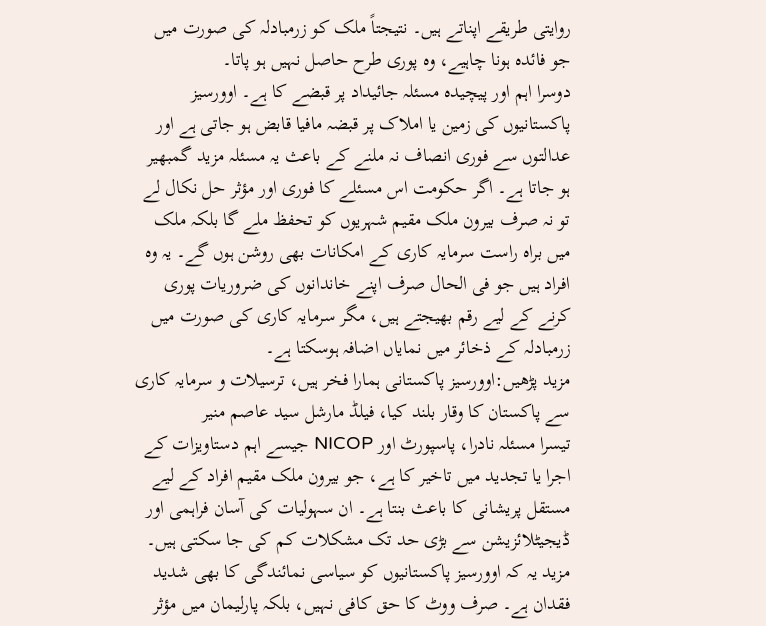روایتی طریقے اپناتے ہیں۔ نتیجتاً ملک کو زرمبادلہ کی صورت میں جو فائدہ ہونا چاہیے، وہ پوری طرح حاصل نہیں ہو پاتا۔
دوسرا اہم اور پیچیدہ مسئلہ جائیداد پر قبضے کا ہے۔ اوورسیز پاکستانیوں کی زمین یا املاک پر قبضہ مافیا قابض ہو جاتی ہے اور عدالتوں سے فوری انصاف نہ ملنے کے باعث یہ مسئلہ مزید گمبھیر ہو جاتا ہے۔ اگر حکومت اس مسئلے کا فوری اور مؤثر حل نکال لے تو نہ صرف بیرون ملک مقیم شہریوں کو تحفظ ملے گا بلکہ ملک میں براہ راست سرمایہ کاری کے امکانات بھی روشن ہوں گے۔ یہ وہ افراد ہیں جو فی الحال صرف اپنے خاندانوں کی ضروریات پوری کرنے کے لیے رقم بھیجتے ہیں، مگر سرمایہ کاری کی صورت میں زرمبادلہ کے ذخائر میں نمایاں اضافہ ہوسکتا ہے۔
مزید پڑھیں:اوورسیز پاکستانی ہمارا فخر ہیں، ترسیلات و سرمایہ کاری سے پاکستان کا وقار بلند کیا، فیلڈ مارشل سید عاصم منیر
تیسرا مسئلہ نادرا، پاسپورٹ اور NICOP جیسے اہم دستاویزات کے اجرا یا تجدید میں تاخیر کا ہے، جو بیرون ملک مقیم افراد کے لیے مستقل پریشانی کا باعث بنتا ہے۔ ان سہولیات کی آسان فراہمی اور ڈیجیٹلائزیشن سے بڑی حد تک مشکلات کم کی جا سکتی ہیں۔
مزید یہ کہ اوورسیز پاکستانیوں کو سیاسی نمائندگی کا بھی شدید فقدان ہے۔ صرف ووٹ کا حق کافی نہیں، بلکہ پارلیمان میں مؤثر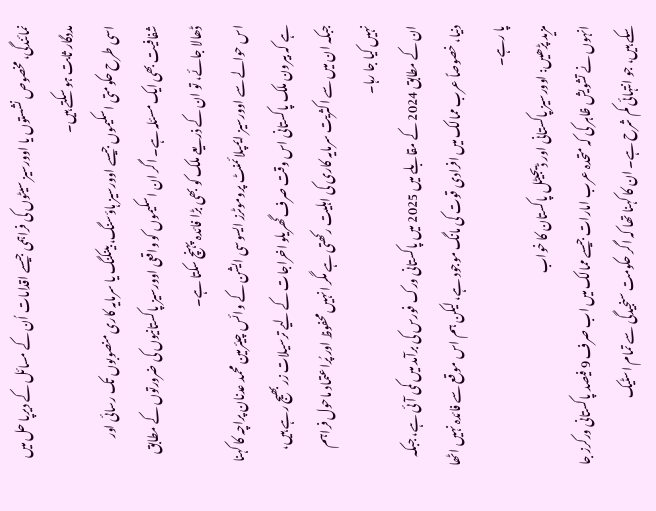نمائندگی، مخصوص نشستوں یا اوورسیز سیٹوں کی فراہمی جیسے اقدامات اُن کے مسائل کے دیرپا حل میں مددگار ثابت ہو سکتے ہیں۔
اسی طرح حکومتی اسکیموں جیسے اوورسیز ہاؤسنگ، بینکنگ یا سرمایہ کاری منصوبوں تک رسائی اور شفافیت بھی ایک مسئلہ ہے۔ اگر ان اسکیموں کو واقعی اوورسیز پاکستانیوں کی ضرورتوں کے مطابق ڈھالا جائے، تو ان کے ذریعے ملک کو بھی بڑا فائدہ پہنچ سکتا ہے۔
اس حوالے سے اوورسیز ایمپلائمنٹ پروموٹرز ایسوسی ایشن کے وائس چیئرمین محمد عدنان پراچہ کا کہنا ہے کہ بیرون ملک پاکستانی اس وقت صرف گھریلو اخراجات کے لیے ترسیلات زر بھیج رہے ہیں، جبکہ ان میں سے اکثریت سرمایہ کاری کی اہلیت رکھتی ہے مگر انہیں محفوظ اور پُراعتماد ماحول فراہم نہیں کیا جا رہا۔
ان کے مطابق 2024 کے مقابلے میں 2025 میں پاکستانی ورک فورس کی برآمد میں کمی آئی ہے، جبکہ دنیا، خصوصاً عرب ممالک میں افرادی قوت کی مانگ موجود ہے، لیکن ہم اس موقع سے فائدہ نہیں اٹھا پا رہے۔
مزید پڑھیں: اوورسیز پاکستانی اور ڈیجیٹل پاکستان کا خواب
انہوں نے تشویش ظاہر کی کہ متحدہ عرب امارات جیسے ممالک میں اب صرف 9 فیصد پاکستانی ورکرز جا سکے ہیں، جو انتہائی کم شرح ہے۔ ان کا کہنا تھا کہ اگر حکومت سنجیدگی سے تمام اسٹیک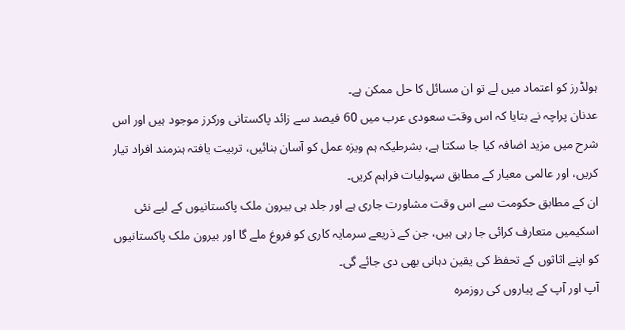ہولڈرز کو اعتماد میں لے تو ان مسائل کا حل ممکن ہے۔
عدنان پراچہ نے بتایا کہ اس وقت سعودی عرب میں 60 فیصد سے زائد پاکستانی ورکرز موجود ہیں اور اس شرح میں مزید اضافہ کیا جا سکتا ہے، بشرطیکہ ہم ویزہ عمل کو آسان بنائیں، تربیت یافتہ ہنرمند افراد تیار کریں، اور عالمی معیار کے مطابق سہولیات فراہم کریں۔
ان کے مطابق حکومت سے اس وقت مشاورت جاری ہے اور جلد ہی بیرون ملک پاکستانیوں کے لیے نئی اسکیمیں متعارف کرائی جا رہی ہیں، جن کے ذریعے سرمایہ کاری کو فروغ ملے گا اور بیرون ملک پاکستانیوں کو اپنے اثاثوں کے تحفظ کی یقین دہانی بھی دی جائے گی۔
آپ اور آپ کے پیاروں کی روزمرہ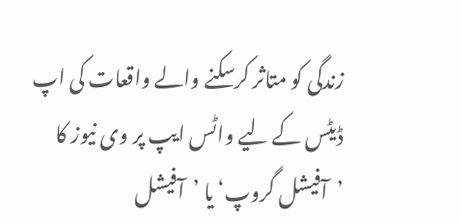زندگی کو متاثر کرسکنے والے واقعات کی اپ ڈیٹس کے لیے واٹس ایپ پر وی نیوز کا ’آفیشل گروپ‘ یا ’آفیشل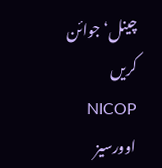چینل‘ جوائن کریں
NICOP اوورسیز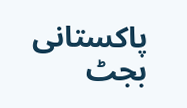پاکستانی بجٹ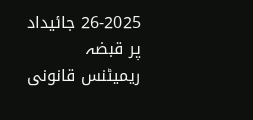26-2025 جائیداد پر قبضہ ریمیٹنس قانونی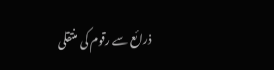ذرائع سے رقوم کی منتقلی